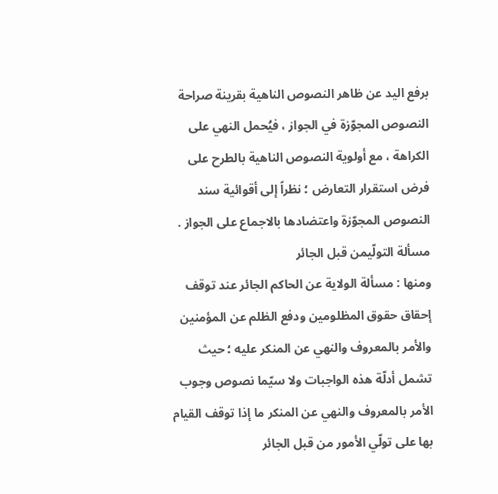برفع اليد عن ظاهر النصوص الناهية بقرينة صراحة النصوص المجوّزة في الجواز ، فيُحمل النهي على الكراهة ، مع أولوية النصوص الناهية بالطرح على فرض استقرار التعارض ؛ نظراً إلى أقوائية سند النصوص المجوّزة واعتضادها بالاجماع على الجواز .
مسألة التولّيمن قبل الجائر
ومنها : مسألة الولاية عن الحاكم الجائر عند توقف إحقاق حقوق المظلومين ودفع الظلم عن المؤمنين والأمر بالمعروف والنهي عن المنكر عليه ؛ حيث تشمل أدلّة هذه الواجبات ولا سيّما نصوص وجوب الأمر بالمعروف والنهي عن المنكر ما إذا توقف القيام بها على تولّي الأمور من قبل الجائر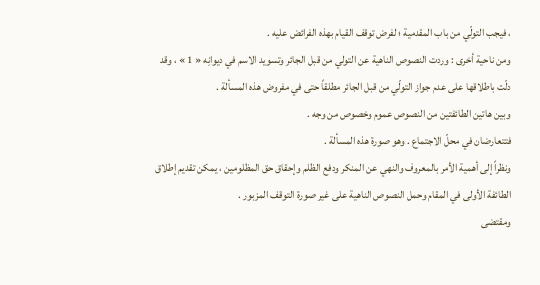، فيجب التولّي من باب المقدمية ؛ لفرض توقف القيام بهذه الفرائض عليه .
ومن ناحية أخرى : وردت النصوص الناهية عن التولي من قبل الجائر وتسويد الاسم في ديوانِه « 1 » ، وقد دلّت باطلاقها على عدم جواز التولّي من قبل الجائر مطلقاً حتى في مفروض هذه المسألة .
وبين هاتين الطائفتين من النصوص عموم وخصوص من وجه .
فتتعارضان في محلّ الاجتماع . وهو صورة هذه المسألة .
ونظراً إلى أهمية الأمر بالمعروف والنهي عن المنكر ودفع الظلم وإحقاق حق المظلومين ، يمكن تقديم إطلاق الطائفة الأولى في المقام وحمل النصوص الناهية على غير صورة التوقف المزبور .
ومقتضى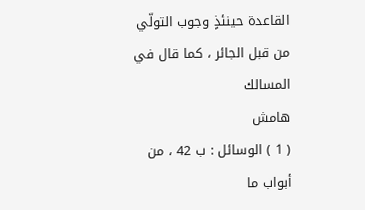القاعدة حينئذٍ وجوب التولّي من قبل الجائر ، كما قال في المسالك
هامش
( 1 ) الوسائل : ب 42 ، من أبواب ما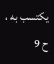يكتسب به ، ح 9